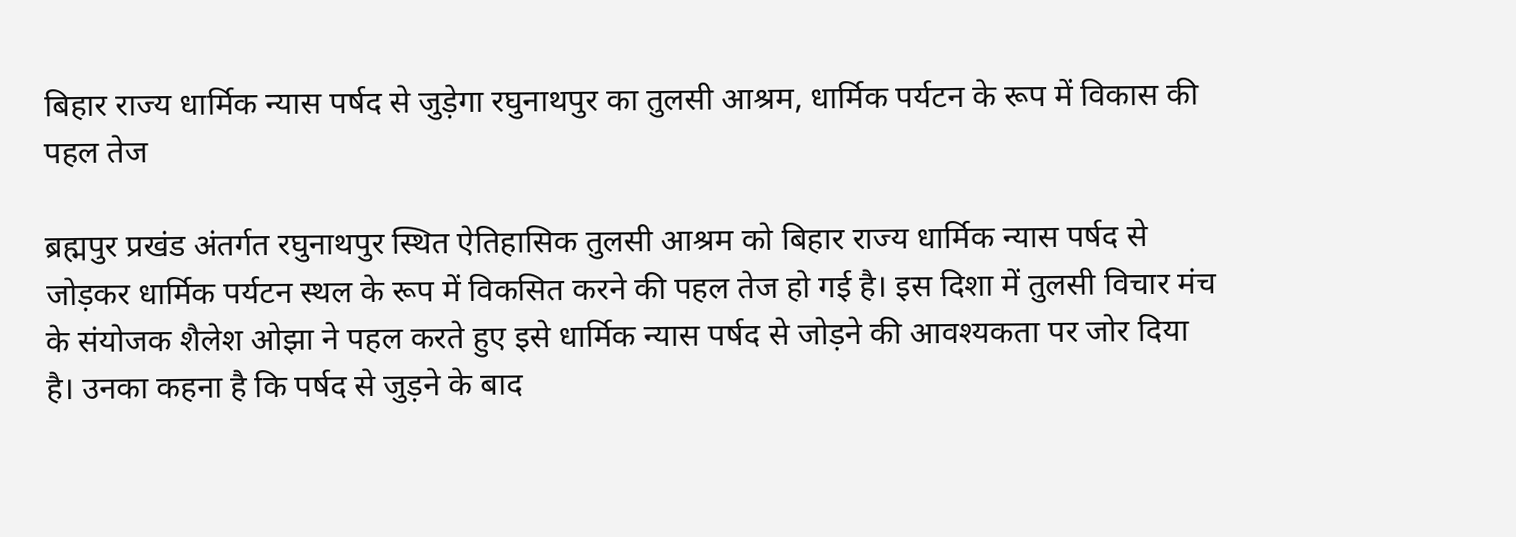बिहार राज्य धार्मिक न्यास पर्षद से जुड़ेगा रघुनाथपुर का तुलसी आश्रम, धार्मिक पर्यटन के रूप में विकास की पहल तेज

ब्रह्मपुर प्रखंड अंतर्गत रघुनाथपुर स्थित ऐतिहासिक तुलसी आश्रम को बिहार राज्य धार्मिक न्यास पर्षद से जोड़कर धार्मिक पर्यटन स्थल के रूप में विकसित करने की पहल तेज हो गई है। इस दिशा में तुलसी विचार मंच के संयोजक शैलेश ओझा ने पहल करते हुए इसे धार्मिक न्यास पर्षद से जोड़ने की आवश्यकता पर जोर दिया है। उनका कहना है कि पर्षद से जुड़ने के बाद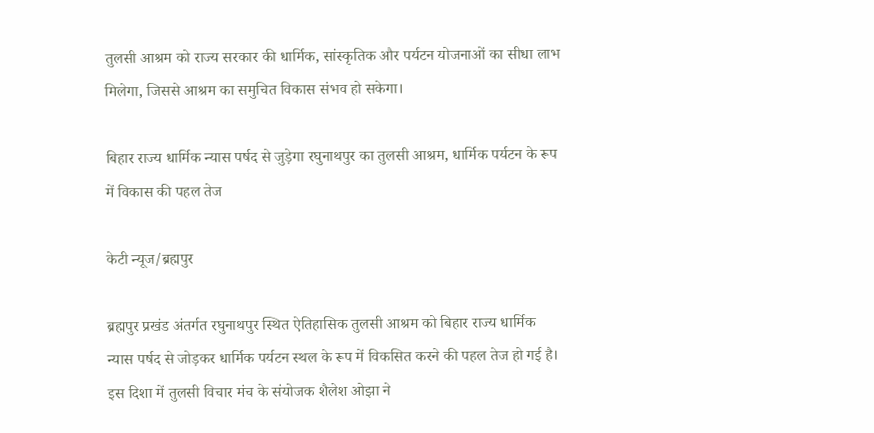तुलसी आश्रम को राज्य सरकार की धार्मिक, सांस्कृतिक और पर्यटन योजनाओं का सीधा लाभ मिलेगा, जिससे आश्रम का समुचित विकास संभव हो सकेगा।

बिहार राज्य धार्मिक न्यास पर्षद से जुड़ेगा रघुनाथपुर का तुलसी आश्रम, धार्मिक पर्यटन के रूप में विकास की पहल तेज

केटी न्यूज/ब्रह्मपुर

ब्रह्मपुर प्रखंड अंतर्गत रघुनाथपुर स्थित ऐतिहासिक तुलसी आश्रम को बिहार राज्य धार्मिक न्यास पर्षद से जोड़कर धार्मिक पर्यटन स्थल के रूप में विकसित करने की पहल तेज हो गई है। इस दिशा में तुलसी विचार मंच के संयोजक शैलेश ओझा ने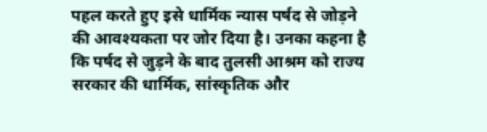पहल करते हुए इसे धार्मिक न्यास पर्षद से जोड़ने की आवश्यकता पर जोर दिया है। उनका कहना है कि पर्षद से जुड़ने के बाद तुलसी आश्रम को राज्य सरकार की धार्मिक, सांस्कृतिक और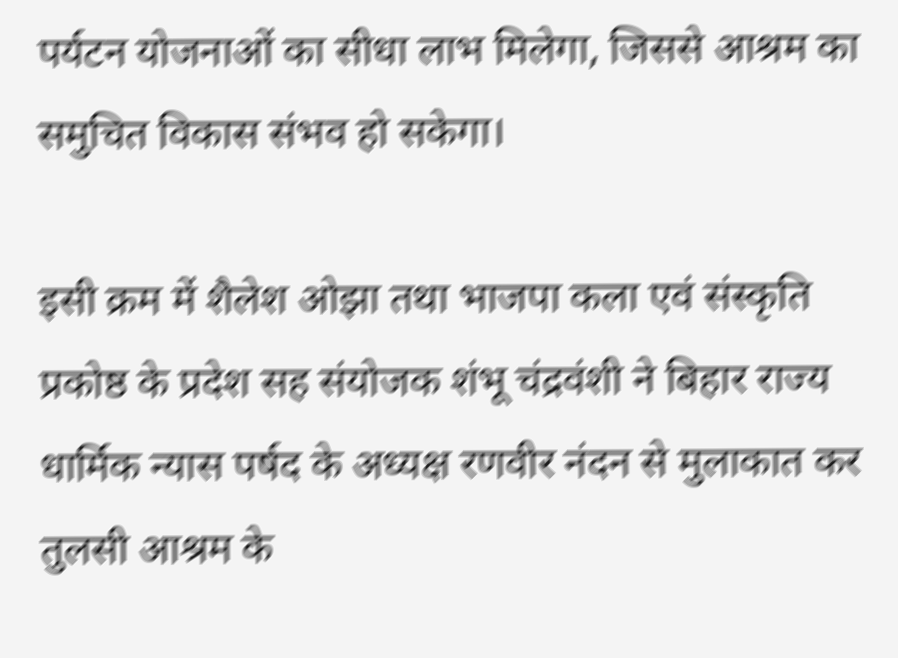पर्यटन योजनाओं का सीधा लाभ मिलेगा, जिससे आश्रम का समुचित विकास संभव हो सकेगा।

इसी क्रम में शैलेश ओझा तथा भाजपा कला एवं संस्कृति प्रकोष्ठ के प्रदेश सह संयोजक शंभू चंद्रवंशी ने बिहार राज्य धार्मिक न्यास पर्षद के अध्यक्ष रणवीर नंदन से मुलाकात कर तुलसी आश्रम के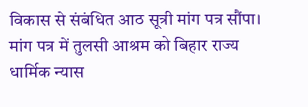विकास से संबंधित आठ सूत्री मांग पत्र सौंपा। मांग पत्र में तुलसी आश्रम को बिहार राज्य धार्मिक न्यास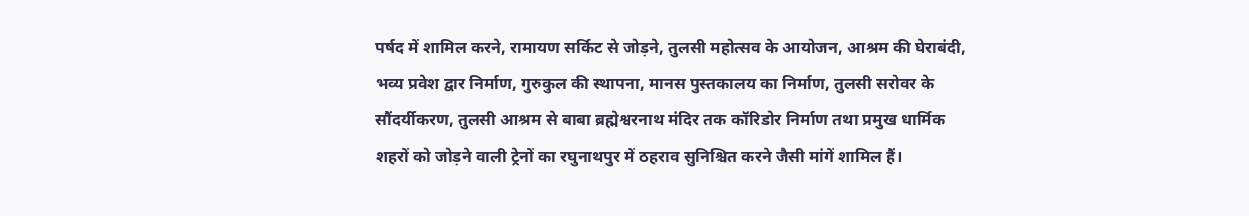पर्षद में शामिल करने, रामायण सर्किट से जोड़ने, तुलसी महोत्सव के आयोजन, आश्रम की घेराबंदी, भव्य प्रवेश द्वार निर्माण, गुरुकुल की स्थापना, मानस पुस्तकालय का निर्माण, तुलसी सरोवर के सौंदर्यीकरण, तुलसी आश्रम से बाबा ब्रह्मेश्वरनाथ मंदिर तक कॉरिडोर निर्माण तथा प्रमुख धार्मिक शहरों को जोड़ने वाली ट्रेनों का रघुनाथपुर में ठहराव सुनिश्चित करने जैसी मांगें शामिल हैं।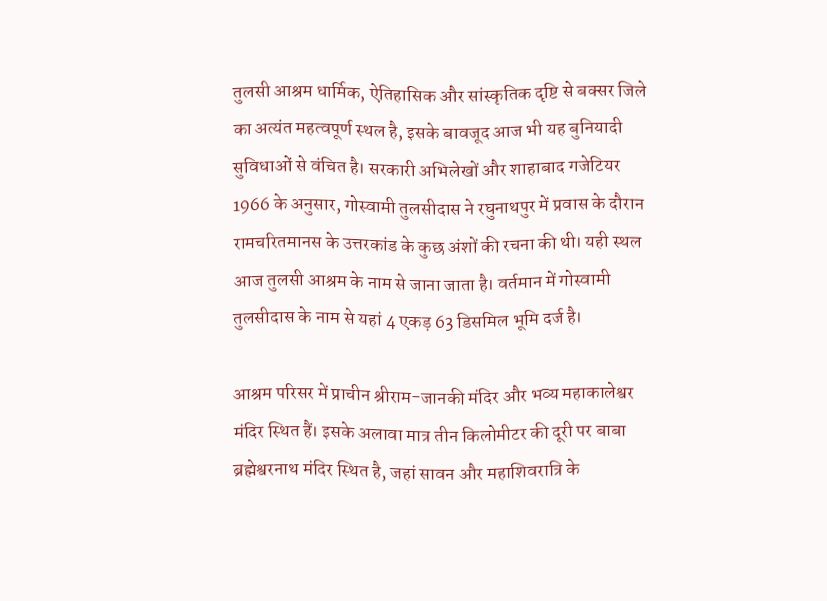तुलसी आश्रम धार्मिक, ऐतिहासिक और सांस्कृतिक दृष्टि से बक्सर जिले का अत्यंत महत्वपूर्ण स्थल है, इसके बावजूद आज भी यह बुनियादी सुविधाओं से वंचित है। सरकारी अभिलेखों और शाहाबाद गजेटियर 1966 के अनुसार, गोस्वामी तुलसीदास ने रघुनाथपुर में प्रवास के दौरान रामचरितमानस के उत्तरकांड के कुछ अंशों की रचना की थी। यही स्थल आज तुलसी आश्रम के नाम से जाना जाता है। वर्तमान में गोस्वामी तुलसीदास के नाम से यहां 4 एकड़ 63 डिसमिल भूमि दर्ज है।

आश्रम परिसर में प्राचीन श्रीराम-जानकी मंदिर और भव्य महाकालेश्वर मंदिर स्थित हैं। इसके अलावा मात्र तीन किलोमीटर की दूरी पर बाबा ब्रह्मेश्वरनाथ मंदिर स्थित है, जहां सावन और महाशिवरात्रि के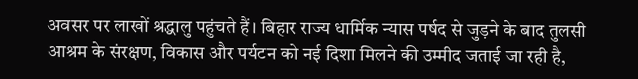अवसर पर लाखों श्रद्धालु पहुंचते हैं। बिहार राज्य धार्मिक न्यास पर्षद से जुड़ने के बाद तुलसी आश्रम के संरक्षण, विकास और पर्यटन को नई दिशा मिलने की उम्मीद जताई जा रही है,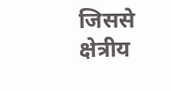जिससे क्षेत्रीय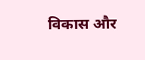विकास और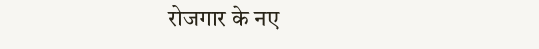रोजगार के नए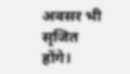अवसर भी सृजित होंगे।